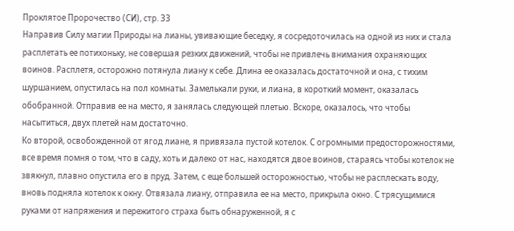Проклятое Пророчество (СИ), стр. 33
Направив Силу магии Природы на лианы, увивающие беседку, я сосредоточилась на одной из них и стала расплетать ее потихоньку, не совершая резких движений, чтобы не привлечь внимания охраняющих воинов. Расплетя, осторожно потянула лиану к себе. Длина ее оказалась достаточной и она, с тихим шуршанием, опустилась на пол комнаты. Замелькали руки, и лиана, в короткий момент, оказалась обобранной. Отправив ее на место, я занялась следующей плетью. Вскоре, оказалось, что чтобы насытиться, двух плетей нам достаточно.
Ко второй, освобожденной от ягод лиане, я привязала пустой котелок. С огромными предосторожностями, все время помня о том, что в саду, хоть и далеко от нас, находятся двое воинов, стараясь чтобы котелок не звякнул, плавно опустила его в пруд. Затем, с еще большей осторожностью, чтобы не расплескать воду, вновь подняла котелок к окну. Отвязала лиану, отправила ее на место, прикрыла окно. С трясущимися руками от напряжения и пережитого страха быть обнаруженной, я с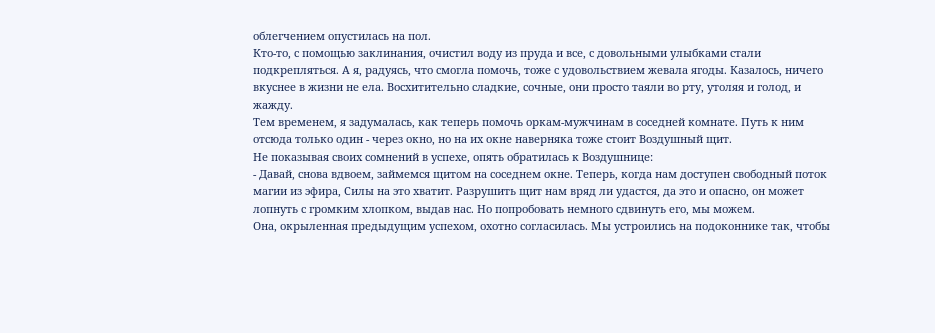облегчением опустилась на пол.
Кто-то, с помощью заклинания, очистил воду из пруда и все, с довольными улыбками стали подкрепляться. А я, радуясь, что смогла помочь, тоже с удовольствием жевала ягоды. Казалось, ничего вкуснее в жизни не ела. Восхитительно сладкие, сочные, они просто таяли во рту, утоляя и голод, и жажду.
Тем временем, я задумалась, как теперь помочь оркам-мужчинам в соседней комнате. Путь к ним отсюда только один - через окно, но на их окне наверняка тоже стоит Воздушный щит.
Не показывая своих сомнений в успехе, опять обратилась к Воздушнице:
- Давай, снова вдвоем, займемся щитом на соседнем окне. Теперь, когда нам доступен свободный поток магии из эфира, Силы на это хватит. Разрушить щит нам вряд ли удастся, да это и опасно, он может лопнуть с громким хлопком, выдав нас. Но попробовать немного сдвинуть его, мы можем.
Она, окрыленная предыдущим успехом, охотно согласилась. Мы устроились на подоконнике так, чтобы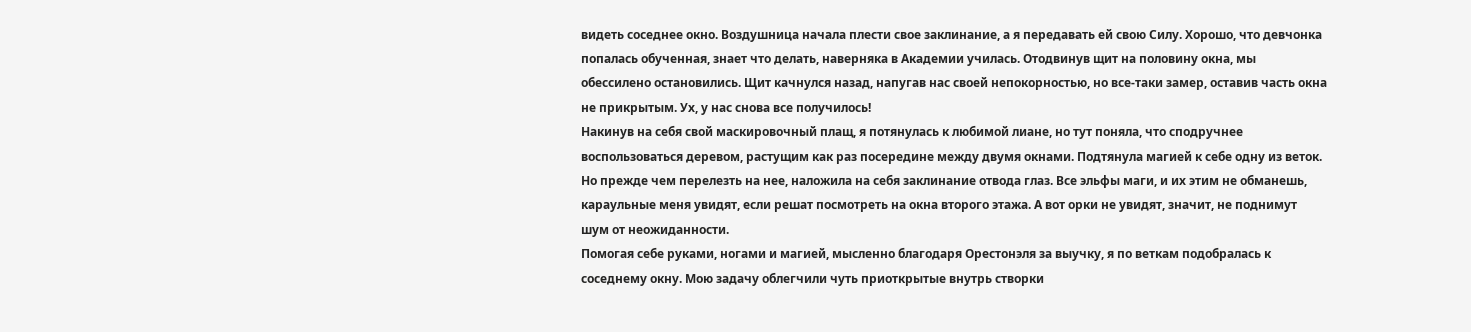видеть соседнее окно. Воздушница начала плести свое заклинание, а я передавать ей свою Силу. Хорошо, что девчонка попалась обученная, знает что делать, наверняка в Академии училась. Отодвинув щит на половину окна, мы обессилено остановились. Щит качнулся назад, напугав нас своей непокорностью, но все-таки замер, оставив часть окна не прикрытым. Ух, у нас снова все получилось!
Накинув на себя свой маскировочный плащ, я потянулась к любимой лиане, но тут поняла, что сподручнее воспользоваться деревом, растущим как раз посередине между двумя окнами. Подтянула магией к себе одну из веток. Но прежде чем перелезть на нее, наложила на себя заклинание отвода глаз. Все эльфы маги, и их этим не обманешь, караульные меня увидят, если решат посмотреть на окна второго этажа. А вот орки не увидят, значит, не поднимут шум от неожиданности.
Помогая себе руками, ногами и магией, мысленно благодаря Орестонэля за выучку, я по веткам подобралась к соседнему окну. Мою задачу облегчили чуть приоткрытые внутрь створки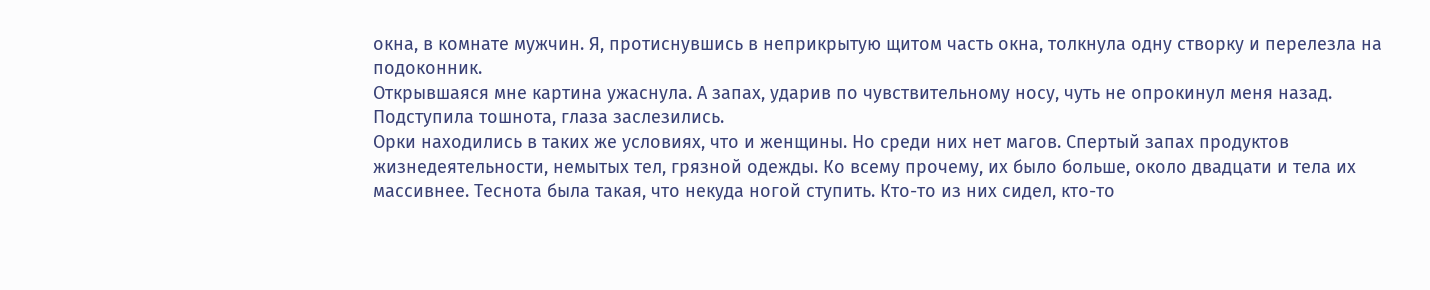окна, в комнате мужчин. Я, протиснувшись в неприкрытую щитом часть окна, толкнула одну створку и перелезла на подоконник.
Открывшаяся мне картина ужаснула. А запах, ударив по чувствительному носу, чуть не опрокинул меня назад. Подступила тошнота, глаза заслезились.
Орки находились в таких же условиях, что и женщины. Но среди них нет магов. Спертый запах продуктов жизнедеятельности, немытых тел, грязной одежды. Ко всему прочему, их было больше, около двадцати и тела их массивнее. Теснота была такая, что некуда ногой ступить. Кто-то из них сидел, кто-то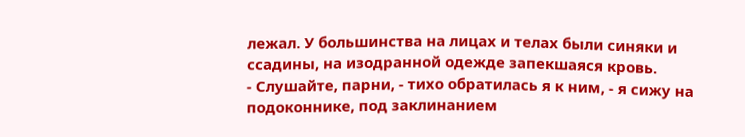лежал. У большинства на лицах и телах были синяки и ссадины, на изодранной одежде запекшаяся кровь.
- Слушайте, парни, - тихо обратилась я к ним, - я сижу на подоконнике, под заклинанием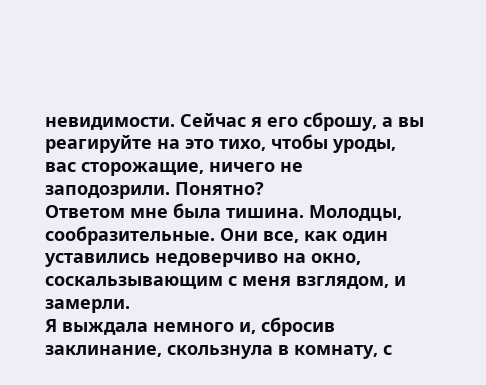невидимости. Сейчас я его сброшу, а вы реагируйте на это тихо, чтобы уроды, вас сторожащие, ничего не заподозрили. Понятно?
Ответом мне была тишина. Молодцы, сообразительные. Они все, как один уставились недоверчиво на окно, соскальзывающим с меня взглядом, и замерли.
Я выждала немного и, сбросив заклинание, скользнула в комнату, с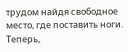трудом найдя свободное место, где поставить ноги. Теперь,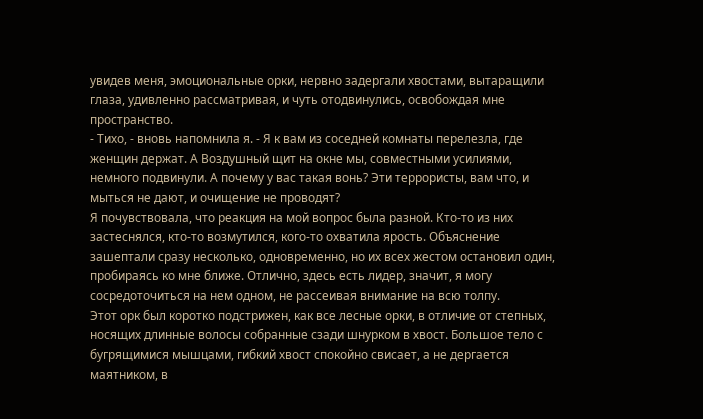увидев меня, эмоциональные орки, нервно задергали хвостами, вытаращили глаза, удивленно рассматривая, и чуть отодвинулись, освобождая мне пространство.
- Тихо, - вновь напомнила я. - Я к вам из соседней комнаты перелезла, где женщин держат. А Воздушный щит на окне мы, совместными усилиями, немного подвинули. А почему у вас такая вонь? Эти террористы, вам что, и мыться не дают, и очищение не проводят?
Я почувствовала, что реакция на мой вопрос была разной. Кто-то из них застеснялся, кто-то возмутился, кого-то охватила ярость. Объяснение зашептали сразу несколько, одновременно, но их всех жестом остановил один, пробираясь ко мне ближе. Отлично, здесь есть лидер, значит, я могу сосредоточиться на нем одном, не рассеивая внимание на всю толпу.
Этот орк был коротко подстрижен, как все лесные орки, в отличие от степных, носящих длинные волосы собранные сзади шнурком в хвост. Большое тело с бугрящимися мышцами, гибкий хвост спокойно свисает, а не дергается маятником, в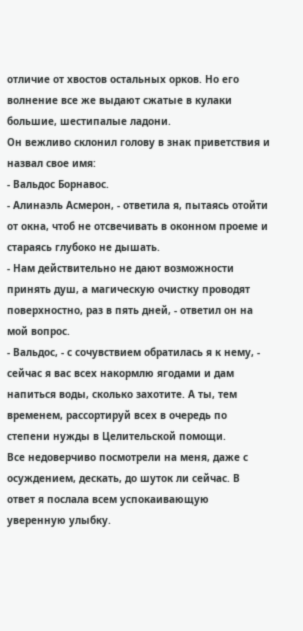отличие от хвостов остальных орков. Но его волнение все же выдают сжатые в кулаки большие, шестипалые ладони.
Он вежливо склонил голову в знак приветствия и назвал свое имя:
- Вальдос Борнавос.
- Алинаэль Асмерон, - ответила я, пытаясь отойти от окна, чтоб не отсвечивать в оконном проеме и стараясь глубоко не дышать.
- Нам действительно не дают возможности принять душ, а магическую очистку проводят поверхностно, раз в пять дней, - ответил он на мой вопрос.
- Вальдос, - с сочувствием обратилась я к нему, - сейчас я вас всех накормлю ягодами и дам напиться воды, сколько захотите. А ты, тем временем, рассортируй всех в очередь по степени нужды в Целительской помощи.
Все недоверчиво посмотрели на меня, даже с осуждением, дескать, до шуток ли сейчас. В ответ я послала всем успокаивающую уверенную улыбку.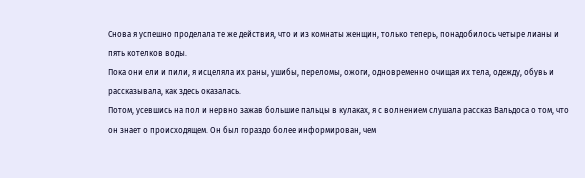Снова я успешно проделала те же действия, что и из комнаты женщин, только теперь, понадобилось четыре лианы и пять котелков воды.
Пока они ели и пили, я исцеляла их раны, ушибы, переломы, ожоги, одновременно очищая их тела, одежду, обувь и рассказывала, как здесь оказалась.
Потом, усевшись на пол и нервно зажав большие пальцы в кулаках, я с волнением слушала рассказ Вальдоса о том, что он знает о происходящем. Он был гораздо более информирован, чем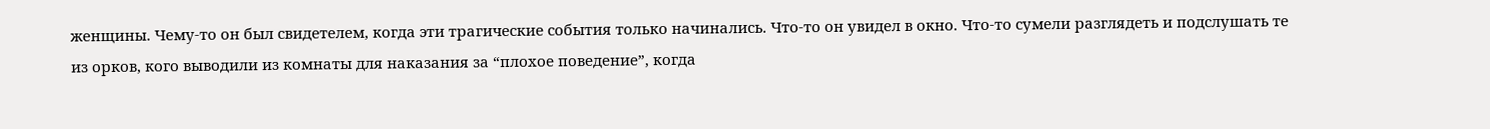женщины. Чему-то он был свидетелем, когда эти трагические события только начинались. Что-то он увидел в окно. Что-то сумели разглядеть и подслушать те из орков, кого выводили из комнаты для наказания за “плохое поведение”, когда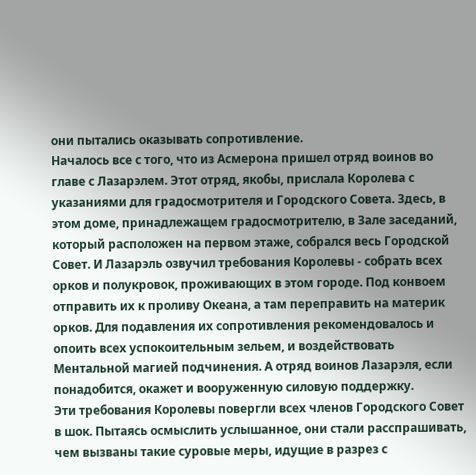они пытались оказывать сопротивление.
Началось все с того, что из Асмерона пришел отряд воинов во главе с Лазарэлем. Этот отряд, якобы, прислала Королева с указаниями для градосмотрителя и Городского Совета. Здесь, в этом доме, принадлежащем градосмотрителю, в Зале заседаний, который расположен на первом этаже, собрался весь Городской Совет. И Лазарэль озвучил требования Королевы - собрать всех орков и полукровок, проживающих в этом городе. Под конвоем отправить их к проливу Океана, а там переправить на материк орков. Для подавления их сопротивления рекомендовалось и опоить всех успокоительным зельем, и воздействовать Ментальной магией подчинения. А отряд воинов Лазарэля, если понадобится, окажет и вооруженную силовую поддержку.
Эти требования Королевы повергли всех членов Городского Совет в шок. Пытаясь осмыслить услышанное, они стали расспрашивать, чем вызваны такие суровые меры, идущие в разрез с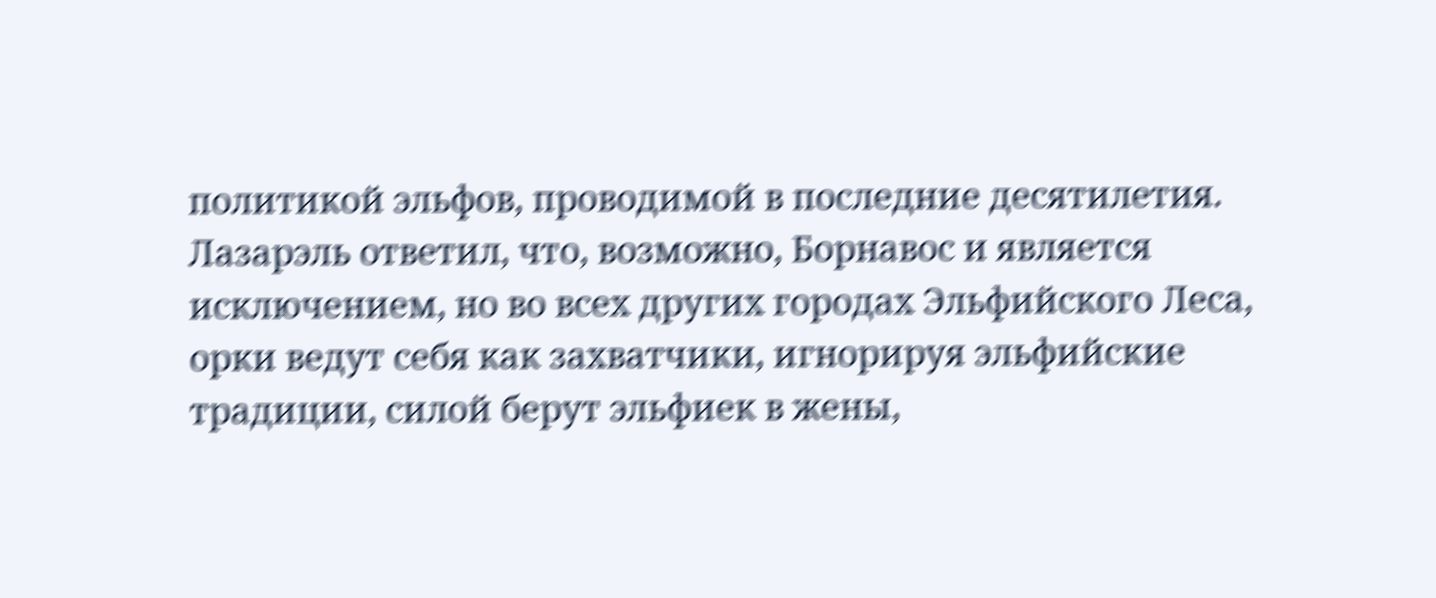политикой эльфов, проводимой в последние десятилетия. Лазарэль ответил, что, возможно, Борнавос и является исключением, но во всех других городах Эльфийского Леса, орки ведут себя как захватчики, игнорируя эльфийские традиции, силой берут эльфиек в жены,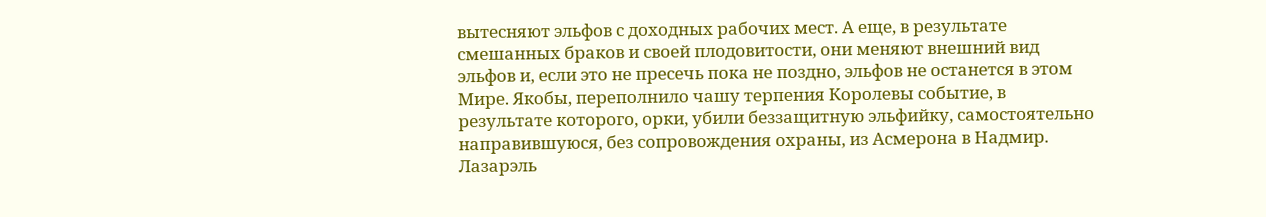вытесняют эльфов с доходных рабочих мест. А еще, в результате смешанных браков и своей плодовитости, они меняют внешний вид эльфов и, если это не пресечь пока не поздно, эльфов не останется в этом Мире. Якобы, переполнило чашу терпения Королевы событие, в результате которого, орки, убили беззащитную эльфийку, самостоятельно направившуюся, без сопровождения охраны, из Асмерона в Надмир. Лазарэль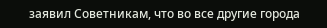заявил Советникам, что во все другие города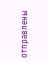отправлены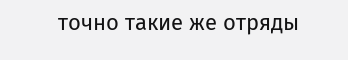точно такие же отряды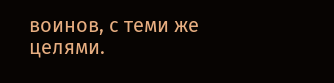воинов, с теми же целями.